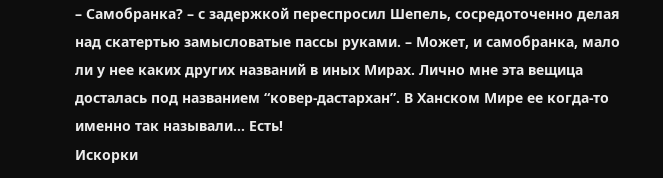– Самобранка? – с задержкой переспросил Шепель, сосредоточенно делая над скатертью замысловатые пассы руками. – Может, и самобранка, мало ли у нее каких других названий в иных Мирах. Лично мне эта вещица досталась под названием “ковер-дастархан”. В Ханском Мире ее когда-то именно так называли… Есть!
Искорки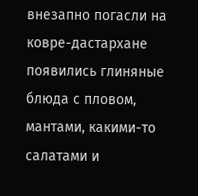внезапно погасли на ковре-дастархане появились глиняные блюда с пловом, мантами, какими-то салатами и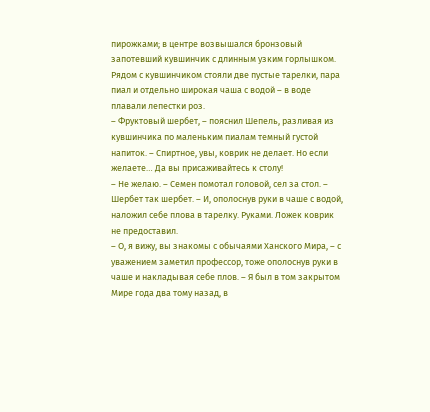пирожками; в центре возвышался бронзовый запотевший кувшинчик с длинным узким горлышком. Рядом с кувшинчиком стояли две пустые тарелки, пара пиал и отдельно широкая чаша с водой – в воде плавали лепестки роз.
– Фруктовый шербет, – пояснил Шепель, разливая из кувшинчика по маленьким пиалам темный густой напиток. – Спиртное, увы, коврик не делает. Но если желаете… Да вы присаживайтесь к столу!
– Не желаю. – Семен помотал головой, сел за стол. – Шербет так шербет. – И, ополоснув руки в чаше с водой, наложил себе плова в тарелку. Руками. Ложек коврик не предоставил.
– О, я вижу, вы знакомы с обычаями Ханского Мира, – с уважением заметил профессор, тоже ополоснув руки в чаше и накладывая себе плов. – Я был в том закрытом Мире года два тому назад, в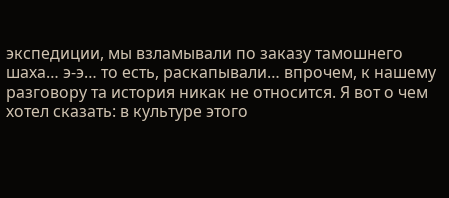экспедиции, мы взламывали по заказу тамошнего шаха… э-э… то есть, раскапывали… впрочем, к нашему разговору та история никак не относится. Я вот о чем хотел сказать: в культуре этого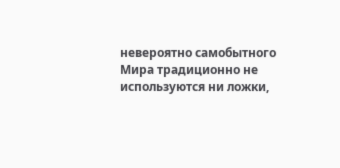невероятно самобытного Мира традиционно не используются ни ложки,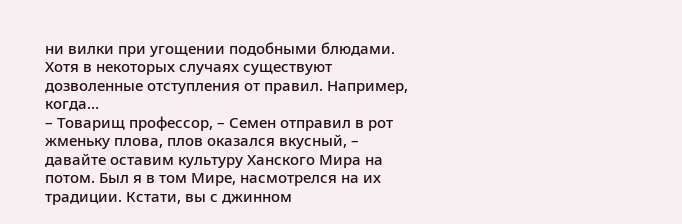ни вилки при угощении подобными блюдами. Хотя в некоторых случаях существуют дозволенные отступления от правил. Например, когда…
– Товарищ профессор, – Семен отправил в рот жменьку плова, плов оказался вкусный, – давайте оставим культуру Ханского Мира на потом. Был я в том Мире, насмотрелся на их традиции. Кстати, вы с джинном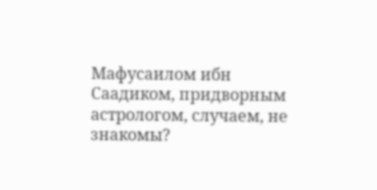Мафусаилом ибн Саадиком, придворным астрологом, случаем, не знакомы?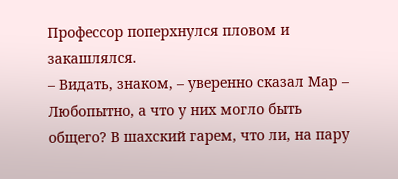Профессор поперхнулся пловом и закашлялся.
– Видать, знаком, – уверенно сказал Map – Любопытно, а что у них могло быть общего? В шахский гарем, что ли, на пару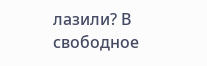лазили? В свободное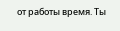от работы время. Ты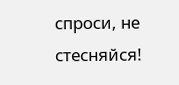спроси, не стесняйся!